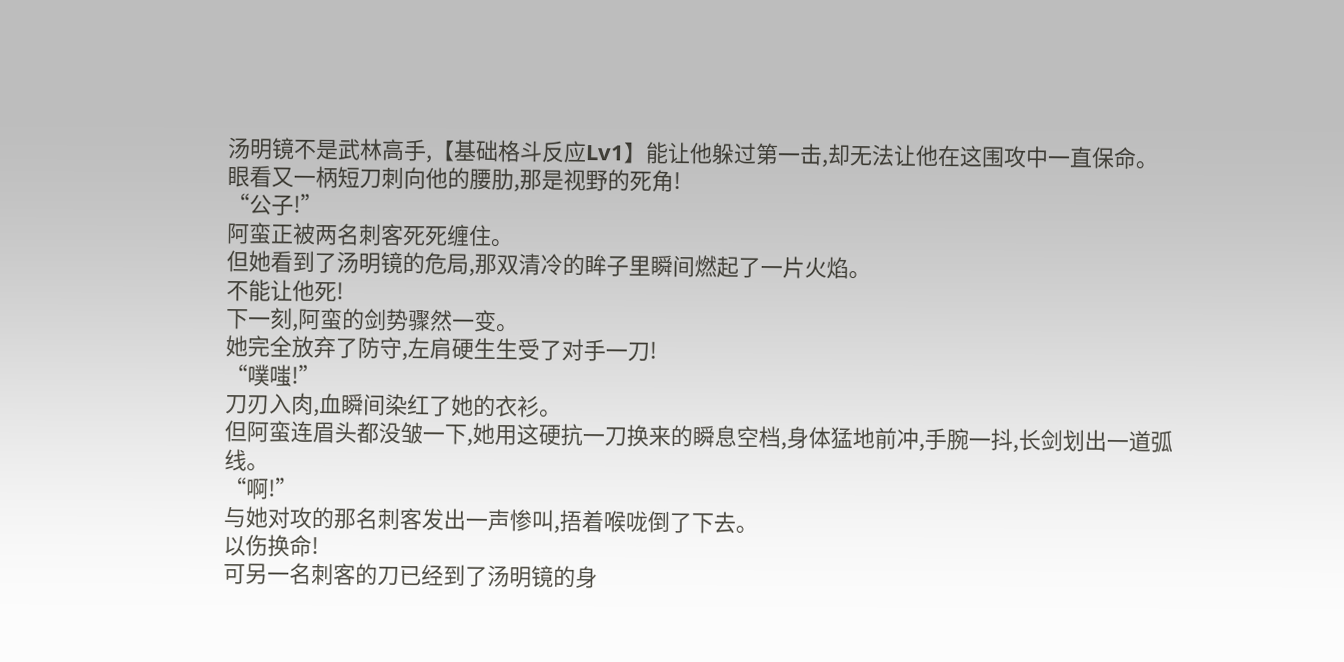汤明镜不是武林高手,【基础格斗反应Lv1】能让他躲过第一击,却无法让他在这围攻中一直保命。
眼看又一柄短刀刺向他的腰肋,那是视野的死角!
“公子!”
阿蛮正被两名刺客死死缠住。
但她看到了汤明镜的危局,那双清冷的眸子里瞬间燃起了一片火焰。
不能让他死!
下一刻,阿蛮的剑势骤然一变。
她完全放弃了防守,左肩硬生生受了对手一刀!
“噗嗤!”
刀刃入肉,血瞬间染红了她的衣衫。
但阿蛮连眉头都没皱一下,她用这硬抗一刀换来的瞬息空档,身体猛地前冲,手腕一抖,长剑划出一道弧线。
“啊!”
与她对攻的那名刺客发出一声惨叫,捂着喉咙倒了下去。
以伤换命!
可另一名刺客的刀已经到了汤明镜的身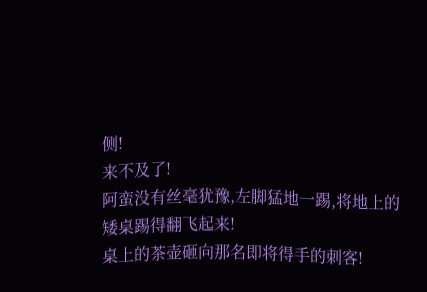侧!
来不及了!
阿蛮没有丝毫犹豫,左脚猛地一踢,将地上的矮桌踢得翻飞起来!
桌上的茶壶砸向那名即将得手的刺客!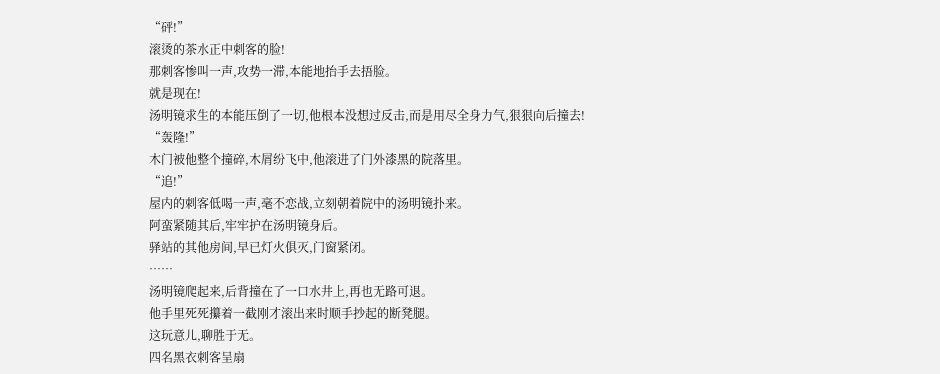“砰!”
滚烫的茶水正中刺客的脸!
那刺客惨叫一声,攻势一滞,本能地抬手去捂脸。
就是现在!
汤明镜求生的本能压倒了一切,他根本没想过反击,而是用尽全身力气,狠狠向后撞去!
“轰隆!”
木门被他整个撞碎,木屑纷飞中,他滚进了门外漆黑的院落里。
“追!”
屋内的刺客低喝一声,毫不恋战,立刻朝着院中的汤明镜扑来。
阿蛮紧随其后,牢牢护在汤明镜身后。
驿站的其他房间,早已灯火俱灭,门窗紧闭。
……
汤明镜爬起来,后背撞在了一口水井上,再也无路可退。
他手里死死攥着一截刚才滚出来时顺手抄起的断凳腿。
这玩意儿,聊胜于无。
四名黑衣刺客呈扇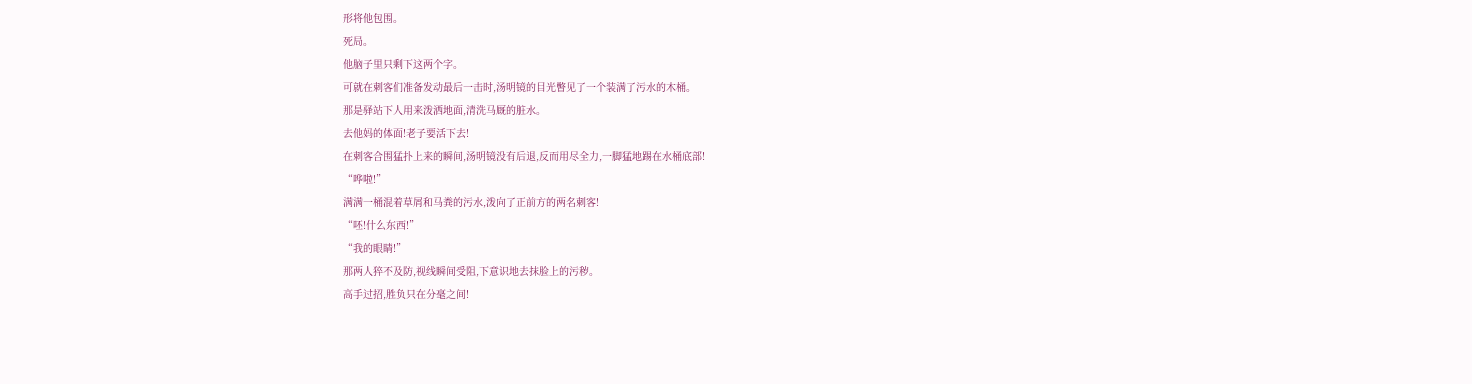形将他包围。
死局。
他脑子里只剩下这两个字。
可就在刺客们准备发动最后一击时,汤明镜的目光瞥见了一个装满了污水的木桶。
那是驿站下人用来泼洒地面,清洗马厩的脏水。
去他妈的体面!老子要活下去!
在刺客合围猛扑上来的瞬间,汤明镜没有后退,反而用尽全力,一脚猛地踢在水桶底部!
“哗啦!”
满满一桶混着草屑和马粪的污水,泼向了正前方的两名刺客!
“呸!什么东西!”
“我的眼睛!”
那两人猝不及防,视线瞬间受阻,下意识地去抹脸上的污秽。
高手过招,胜负只在分毫之间!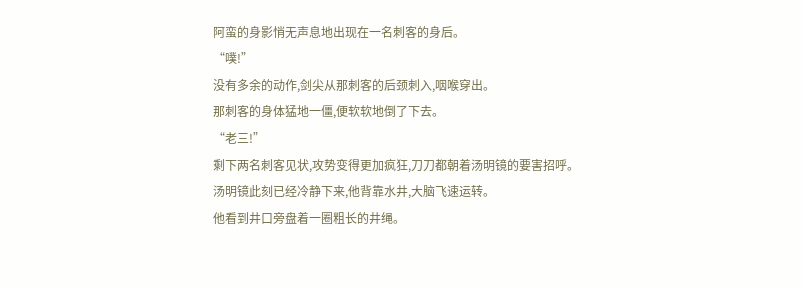阿蛮的身影悄无声息地出现在一名刺客的身后。
“噗!”
没有多余的动作,剑尖从那刺客的后颈刺入,咽喉穿出。
那刺客的身体猛地一僵,便软软地倒了下去。
“老三!”
剩下两名刺客见状,攻势变得更加疯狂,刀刀都朝着汤明镜的要害招呼。
汤明镜此刻已经冷静下来,他背靠水井,大脑飞速运转。
他看到井口旁盘着一圈粗长的井绳。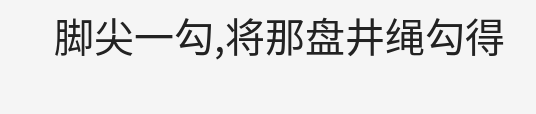脚尖一勾,将那盘井绳勾得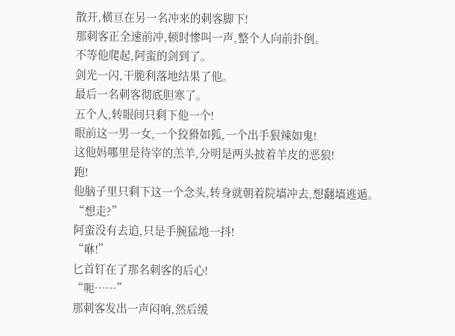散开,横亘在另一名冲来的刺客脚下!
那刺客正全速前冲,顿时惨叫一声,整个人向前扑倒。
不等他爬起,阿蛮的剑到了。
剑光一闪,干脆利落地结果了他。
最后一名刺客彻底胆寒了。
五个人,转眼间只剩下他一个!
眼前这一男一女,一个狡猾如狐,一个出手狠辣如鬼!
这他妈哪里是待宰的羔羊,分明是两头披着羊皮的恶狼!
跑!
他脑子里只剩下这一个念头,转身就朝着院墙冲去,想翻墙逃遁。
“想走?”
阿蛮没有去追,只是手腕猛地一抖!
“咻!”
匕首钉在了那名刺客的后心!
“呃……”
那刺客发出一声闷响,然后缓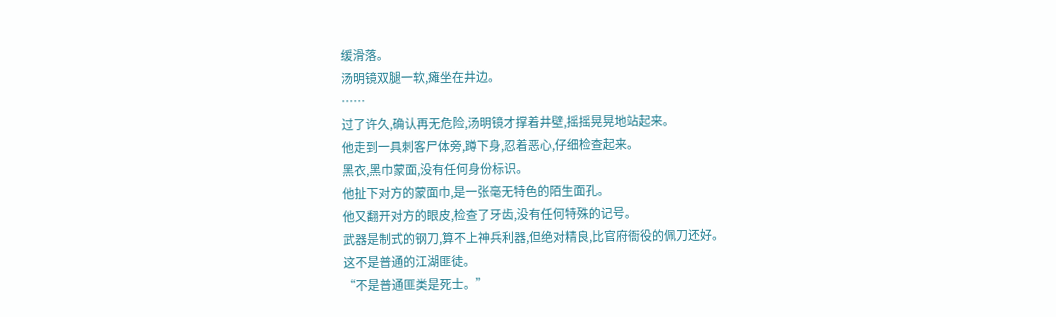缓滑落。
汤明镜双腿一软,瘫坐在井边。
……
过了许久,确认再无危险,汤明镜才撑着井壁,摇摇晃晃地站起来。
他走到一具刺客尸体旁,蹲下身,忍着恶心,仔细检查起来。
黑衣,黑巾蒙面,没有任何身份标识。
他扯下对方的蒙面巾,是一张毫无特色的陌生面孔。
他又翻开对方的眼皮,检查了牙齿,没有任何特殊的记号。
武器是制式的钢刀,算不上神兵利器,但绝对精良,比官府衙役的佩刀还好。
这不是普通的江湖匪徒。
“不是普通匪类是死士。”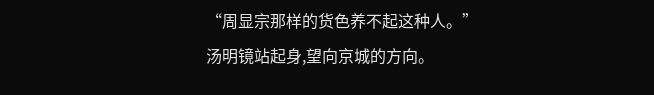“周显宗那样的货色养不起这种人。”
汤明镜站起身,望向京城的方向。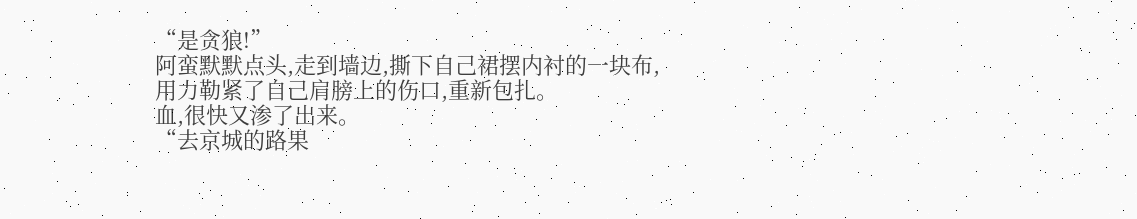“是贪狼!”
阿蛮默默点头,走到墙边,撕下自己裙摆内衬的一块布,用力勒紧了自己肩膀上的伤口,重新包扎。
血,很快又渗了出来。
“去京城的路果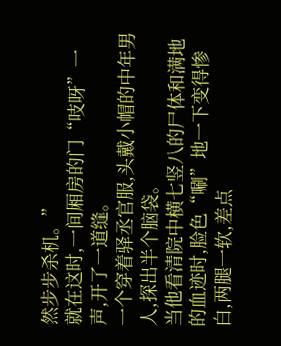然步步杀机。”
就在这时,一间厢房的门“吱呀”一声,开了一道缝。
一个穿着驿丞官服,头戴小帽的中年男人,探出半个脑袋。
当他看清院中横七竖八的尸体和满地的血迹时,脸色“唰”地一下变得惨白,两腿一软,差点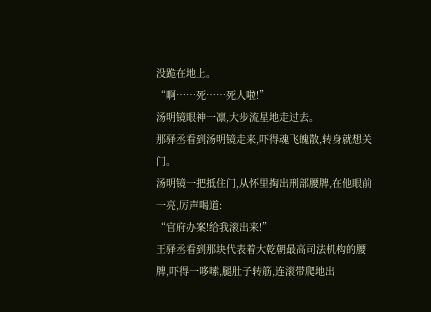没跪在地上。
“啊……死……死人啦!”
汤明镜眼神一凛,大步流星地走过去。
那驿丞看到汤明镜走来,吓得魂飞魄散,转身就想关门。
汤明镜一把抵住门,从怀里掏出刑部腰牌,在他眼前一亮,厉声喝道:
“官府办案!给我滚出来!”
王驿丞看到那块代表着大乾朝最高司法机构的腰牌,吓得一哆嗦,腿肚子转筋,连滚带爬地出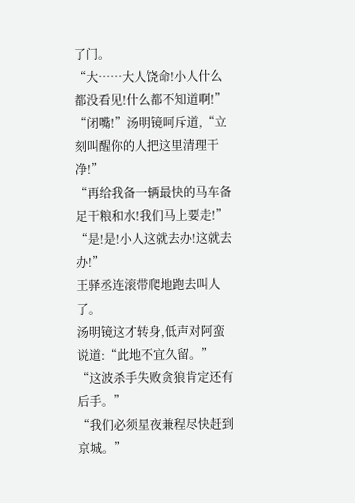了门。
“大……大人饶命!小人什么都没看见!什么都不知道啊!”
“闭嘴!”汤明镜呵斥道,“立刻叫醒你的人把这里清理干净!”
“再给我备一辆最快的马车备足干粮和水!我们马上要走!”
“是!是!小人这就去办!这就去办!”
王驿丞连滚带爬地跑去叫人了。
汤明镜这才转身,低声对阿蛮说道:“此地不宜久留。”
“这波杀手失败贪狼肯定还有后手。”
“我们必须星夜兼程尽快赶到京城。”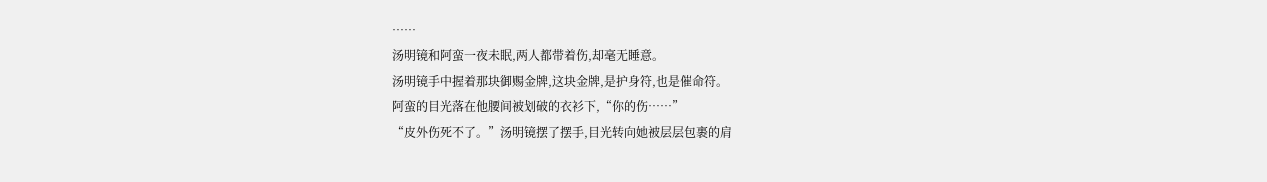……
汤明镜和阿蛮一夜未眠,两人都带着伤,却毫无睡意。
汤明镜手中握着那块御赐金牌,这块金牌,是护身符,也是催命符。
阿蛮的目光落在他腰间被划破的衣衫下,“你的伤……”
“皮外伤死不了。”汤明镜摆了摆手,目光转向她被层层包裹的肩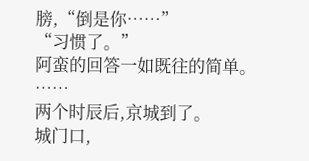膀,“倒是你……”
“习惯了。”
阿蛮的回答一如既往的简单。
……
两个时辰后,京城到了。
城门口,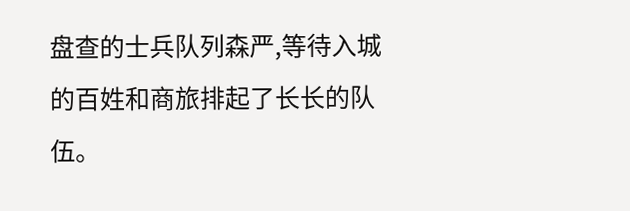盘查的士兵队列森严,等待入城的百姓和商旅排起了长长的队伍。